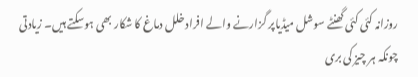روزانہ کئی کئی گھنٹے سوشل میڈیاپر گزارنے والے افراد خلل دماغ کا شکار بھی ہوسکتے ہیں۔ زیادتی چونکہ ہر چیز کی بری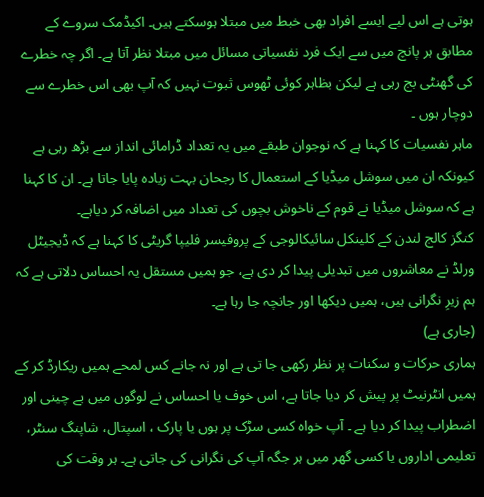ہوتی ہے اس لیے ایسے افراد بھی خبط میں مبتلا ہوسکتے ہیں۔ اکیڈمک سروے کے مطابق ہر پانچ میں سے ایک فرد نفسیاتی مسائل میں مبتلا نظر آتا ہے۔ اگر چہ خطرے کی گھنٹی بج رہی ہے لیکن بظاہر کوئی ٹھوس ثبوت نہیں کہ آپ بھی اس خطرے سے دوچار ہوں ۔
ماہر نفسیات کا کہنا ہے کہ نوجوان طبقے میں یہ تعداد ڈرامائی انداز سے بڑھ رہی ہے کیونکہ ان میں سوشل میڈیا کے استعمال کا رجحان بہت زیادہ پایا جاتا ہے۔ ان کا کہنا ہے کہ سوشل میڈیا نے قوم کے ناخوش بچوں کی تعداد میں اضافہ کر دیاہے۔
کنگز کالج لندن کے کلینکل سائیکالوجی کے پروفیسر فلیپا گریٹی کا کہنا ہے کہ ڈیجیٹل ورلڈ نے معاشروں میں تبدیلی پیدا کر دی ہے، جو ہمیں مستقل یہ احساس دلاتی ہے کہ ہم زیرِ نگرانی ہیں، ہمیں دیکھا اور جانچہ جا رہا ہے۔
(جاری ہے)
ہماری حرکات و سکنات پر نظر رکھی جا تی ہے اور نہ جانے کس لمحے ہمیں ریکارڈ کر کے ہمیں انٹرنیٹ پر پیش کر دیا جاتا ہے، اس خوف یا احساس نے لوگوں میں بے چینی اور اضطراب پیدا کر دیا ہے ۔ آپ خواہ کسی سڑک پر ہوں یا پارک ، اسپتال، شاپنگ سنٹر، تعلیمی اداروں یا کسی گھر میں ہر جگہ آپ کی نگرانی کی جاتی ہے۔ ہر وقت کی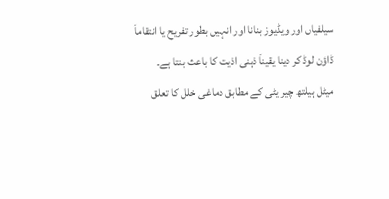سیلفیاں اور ویڈیوز بنانا اور انہیں بطور تفریح یا انتقاماَ ڈاؤن لوڈ کر دینا یقیناَ ذہنی اذیت کا باعث بنتا ہے۔
میٹل ہیلتھ چیر یٹی کے مطابق دماغی خلل کا تعلق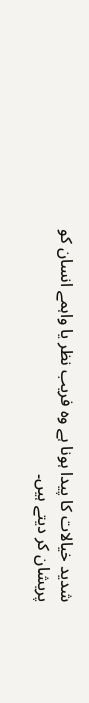شدید خیالات کا پیدا ہونا ہے وہ فریب نظر یا واہمے انسان کو پریشان کر دیتے ہیں۔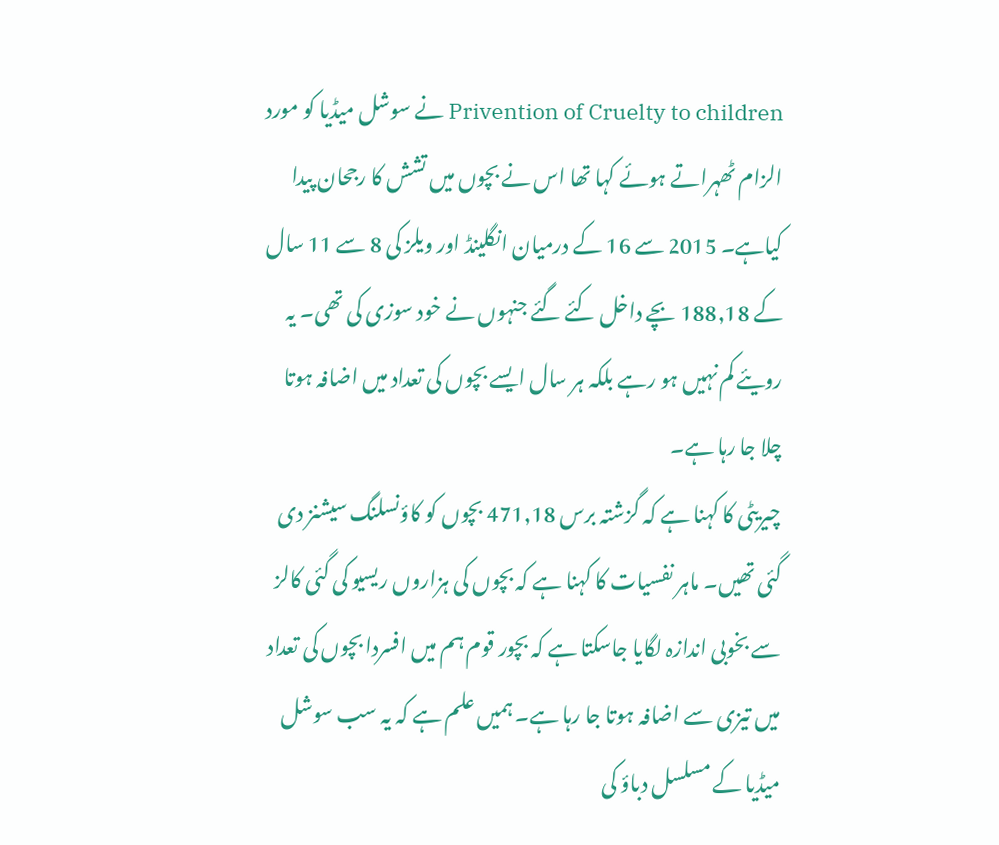Privention of Cruelty to children نے سوشل میڈیا کو مورد الزام ٹھہراتے ہوئے کہا تھا اس نے بچوں میں تشش کا رجحان پیدا کیاہے۔ 2015 سے 16 کے درمیان انگلینڈ اور ویلز کی 8 سے 11 سال کے 188,18 بچے داخل کئے گئے جنہوں نے خود سوزی کی تھی۔ یہ رویئے کم نہیں ہو رہے بلکہ ہر سال ایسے بچوں کی تعداد میں اضافہ ہوتا چلا جا رہا ہے۔
چیریٹی کا کہنا ہے کہ گزشتہ برس 471,18 بچوں کو کاؤنسلنگ سیشنز دی گئی تھیں۔ ماہر نفسیات کا کہنا ہے کہ بچوں کی ہزاروں ریسیو کی گئی کالز سے بخوبی اندازہ لگایا جاسکتا ہے کہ بچور قوم ہم میں افسردا بچوں کی تعداد میں تیزی سے اضافہ ہوتا جا رہا ہے۔ ہمیں علم ہے کہ یہ سب سوشل میڈیا کے مسلسل دباؤ کی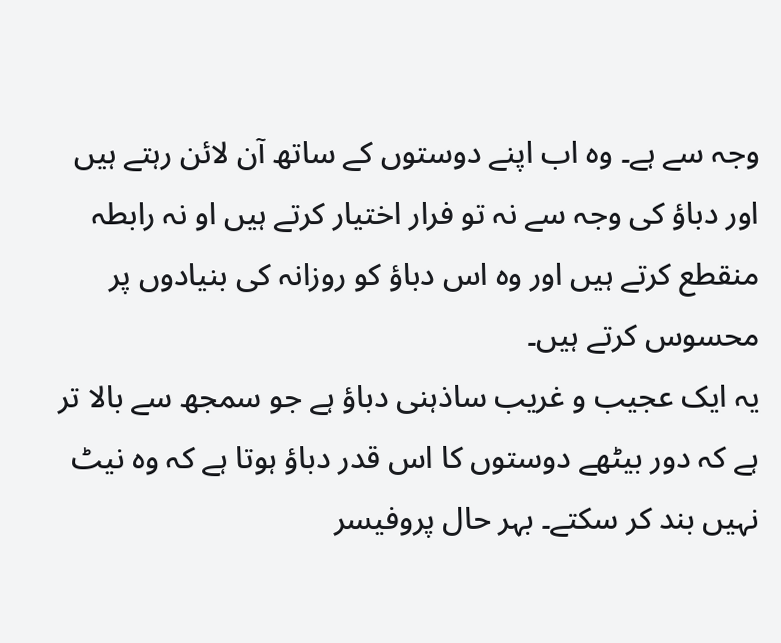وجہ سے ہے۔ وہ اب اپنے دوستوں کے ساتھ آن لائن رہتے ہیں اور دباؤ کی وجہ سے نہ تو فرار اختیار کرتے ہیں او نہ رابطہ منقطع کرتے ہیں اور وہ اس دباؤ کو روزانہ کی بنیادوں پر محسوس کرتے ہیں۔
یہ ایک عجیب و غریب ساذہنی دباؤ ہے جو سمجھ سے بالا تر ہے کہ دور بیٹھے دوستوں کا اس قدر دباؤ ہوتا ہے کہ وہ نیٹ نہیں بند کر سکتے۔ بہر حال پروفیسر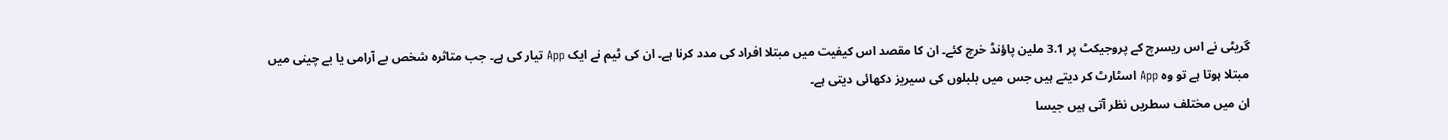گریٹی نے اس ریسرچ کے پروجیکٹ پر 3.1 ملین پاؤنڈ خرچ کئے۔ ان کا مقصد اس کیفیت میں مبتلا افراد کی مدد کرنا ہے۔ ان کی ٹیم نے ایک App تیار کی ہے۔ جب متاثرہ شخص بے آرامی یا بے چینی میں مبتلا ہوتا ہے تو وہ App اسٹارٹ کر دیتے ہیں جس میں بلبلوں کی سیریز دکھائی دیتی ہے۔
ان میں مختلف سطریں نظر آتی ہیں جیسا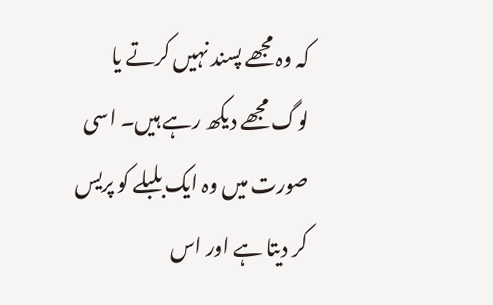کہ وہ مجھے پسند نہیں کرتے یا لوگ مجھے دیکھ رہے ہیں۔ اسی صورت میں وہ ایک بلبلے کو پریس کر دیتا ہے اور اس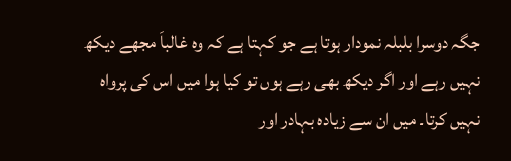جگہ دوسرا بلبلہ نمودار ہوتا ہے جو کہتا ہے کہ وہ غالباَ مجھے دیکھ نہیں رہے اور اگر دیکھ بھی رہے ہوں تو کیا ہوا میں اس کی پرواہ نہیں کرتا۔ میں ان سے زیادہ بہادر اور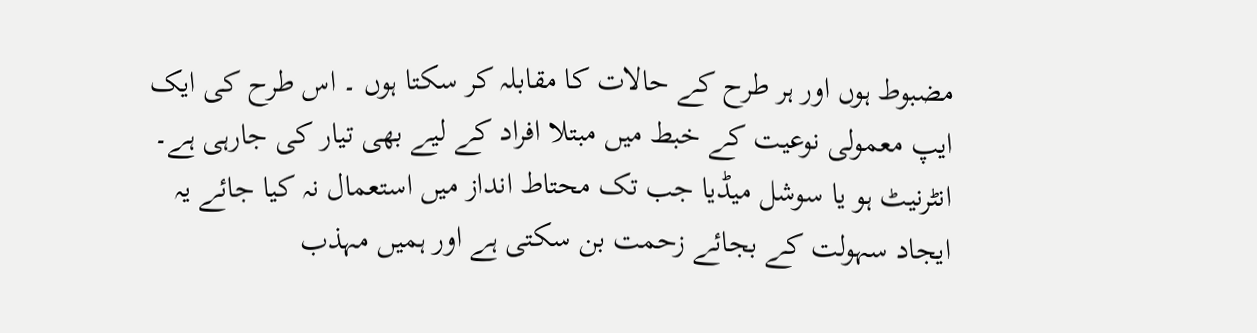مضبوط ہوں اور ہر طرح کے حالات کا مقابلہ کر سکتا ہوں ۔ اس طرح کی ایک ایپ معمولی نوعیت کے خبط میں مبتلا افراد کے لیے بھی تیار کی جارہی ہے۔
انٹرنیٹ ہو یا سوشل میڈیا جب تک محتاط انداز میں استعمال نہ کیا جائے یہ ایجاد سہولت کے بجائے زحمت بن سکتی ہے اور ہمیں مہذب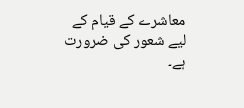معاشرے کے قیام کے لیے شعور کی ضرورت ہے۔